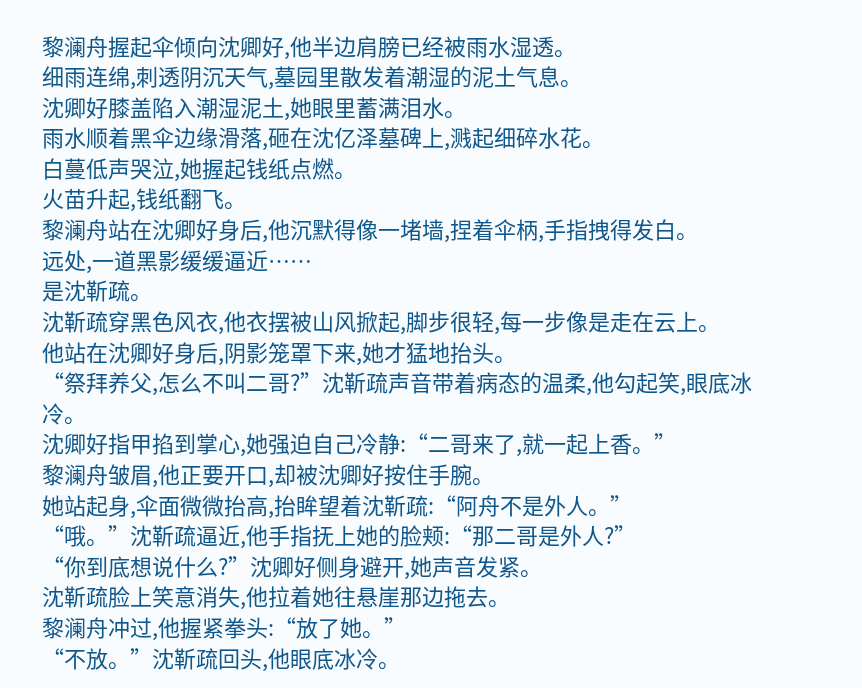黎澜舟握起伞倾向沈卿好,他半边肩膀已经被雨水湿透。
细雨连绵,刺透阴沉天气,墓园里散发着潮湿的泥土气息。
沈卿好膝盖陷入潮湿泥土,她眼里蓄满泪水。
雨水顺着黑伞边缘滑落,砸在沈亿泽墓碑上,溅起细碎水花。
白蔓低声哭泣,她握起钱纸点燃。
火苗升起,钱纸翻飞。
黎澜舟站在沈卿好身后,他沉默得像一堵墙,捏着伞柄,手指拽得发白。
远处,一道黑影缓缓逼近……
是沈靳疏。
沈靳疏穿黑色风衣,他衣摆被山风掀起,脚步很轻,每一步像是走在云上。
他站在沈卿好身后,阴影笼罩下来,她才猛地抬头。
“祭拜养父,怎么不叫二哥?”沈靳疏声音带着病态的温柔,他勾起笑,眼底冰冷。
沈卿好指甲掐到掌心,她强迫自己冷静:“二哥来了,就一起上香。”
黎澜舟皱眉,他正要开口,却被沈卿好按住手腕。
她站起身,伞面微微抬高,抬眸望着沈靳疏:“阿舟不是外人。”
“哦。”沈靳疏逼近,他手指抚上她的脸颊:“那二哥是外人?”
“你到底想说什么?”沈卿好侧身避开,她声音发紧。
沈靳疏脸上笑意消失,他拉着她往悬崖那边拖去。
黎澜舟冲过,他握紧拳头:“放了她。”
“不放。”沈靳疏回头,他眼底冰冷。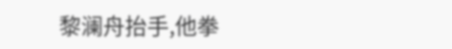黎澜舟抬手,他拳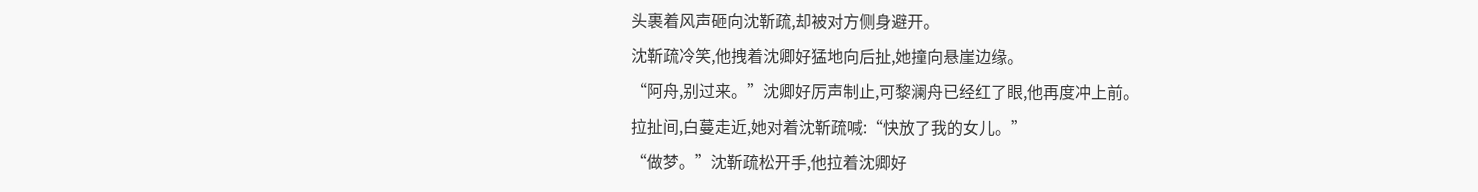头裹着风声砸向沈靳疏,却被对方侧身避开。
沈靳疏冷笑,他拽着沈卿好猛地向后扯,她撞向悬崖边缘。
“阿舟,别过来。”沈卿好厉声制止,可黎澜舟已经红了眼,他再度冲上前。
拉扯间,白蔓走近,她对着沈靳疏喊:“快放了我的女儿。”
“做梦。”沈靳疏松开手,他拉着沈卿好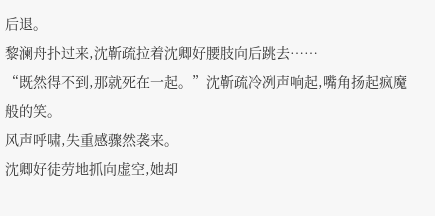后退。
黎澜舟扑过来,沈靳疏拉着沈卿好腰肢向后跳去……
“既然得不到,那就死在一起。”沈靳疏冷冽声响起,嘴角扬起疯魔般的笑。
风声呼啸,失重感骤然袭来。
沈卿好徒劳地抓向虚空,她却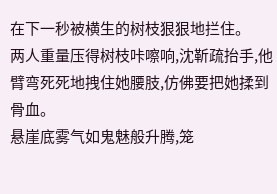在下一秒被横生的树枝狠狠地拦住。
两人重量压得树枝咔嚓响,沈靳疏抬手,他臂弯死死地拽住她腰肢,仿佛要把她揉到骨血。
悬崖底雾气如鬼魅般升腾,笼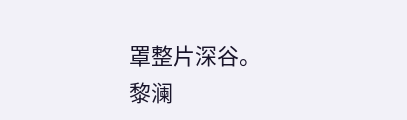罩整片深谷。
黎澜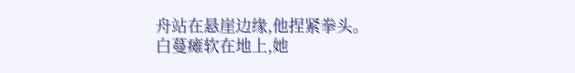舟站在悬崖边缘,他捏紧拳头。
白蔓瘫软在地上,她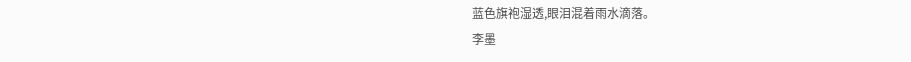蓝色旗袍湿透,眼泪混着雨水滴落。
李墨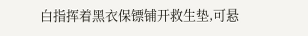白指挥着黑衣保镖铺开救生垫,可悬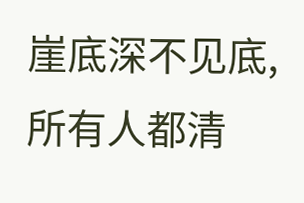崖底深不见底,所有人都清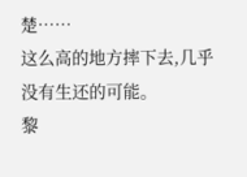楚……
这么高的地方摔下去,几乎没有生还的可能。
黎